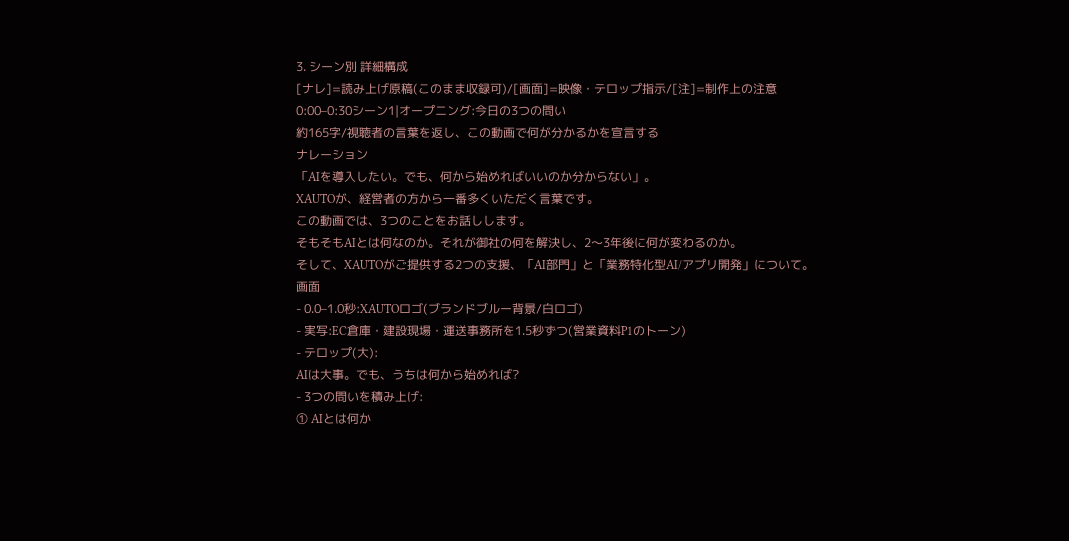3. シーン別 詳細構成
[ナレ]=読み上げ原稿(このまま収録可)/[画面]=映像・テロップ指示/[注]=制作上の注意
0:00–0:30シーン1|オープニング:今日の3つの問い
約165字/視聴者の言葉を返し、この動画で何が分かるかを宣言する
ナレーション
「AIを導入したい。でも、何から始めればいいのか分からない」。
XAUTOが、経営者の方から一番多くいただく言葉です。
この動画では、3つのことをお話しします。
そもそもAIとは何なのか。それが御社の何を解決し、2〜3年後に何が変わるのか。
そして、XAUTOがご提供する2つの支援、「AI部門」と「業務特化型AI/アプリ開発」について。
画面
- 0.0–1.0秒:XAUTOロゴ(ブランドブルー背景/白ロゴ)
- 実写:EC倉庫・建設現場・運送事務所を1.5秒ずつ(営業資料P1のトーン)
- テロップ(大):
AIは大事。でも、うちは何から始めれば?
- 3つの問いを積み上げ:
① AIとは何か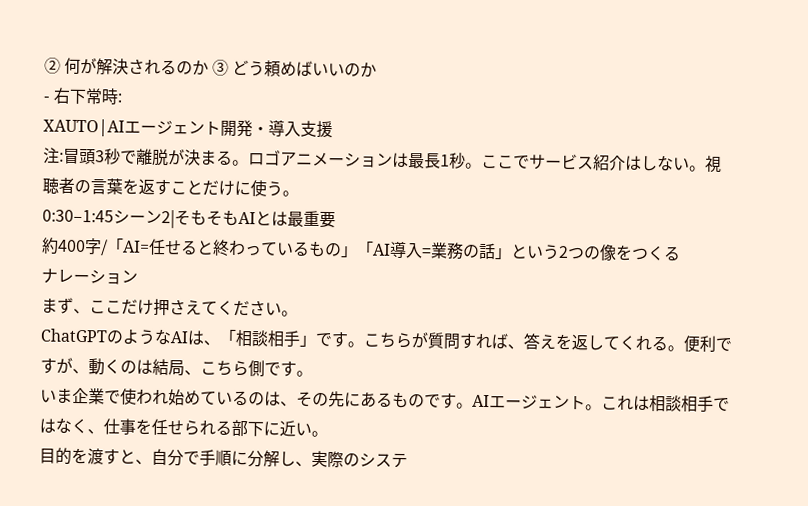② 何が解決されるのか ③ どう頼めばいいのか
- 右下常時:
XAUTO|AIエージェント開発・導入支援
注:冒頭3秒で離脱が決まる。ロゴアニメーションは最長1秒。ここでサービス紹介はしない。視聴者の言葉を返すことだけに使う。
0:30–1:45シーン2|そもそもAIとは最重要
約400字/「AI=任せると終わっているもの」「AI導入=業務の話」という2つの像をつくる
ナレーション
まず、ここだけ押さえてください。
ChatGPTのようなAIは、「相談相手」です。こちらが質問すれば、答えを返してくれる。便利ですが、動くのは結局、こちら側です。
いま企業で使われ始めているのは、その先にあるものです。AIエージェント。これは相談相手ではなく、仕事を任せられる部下に近い。
目的を渡すと、自分で手順に分解し、実際のシステ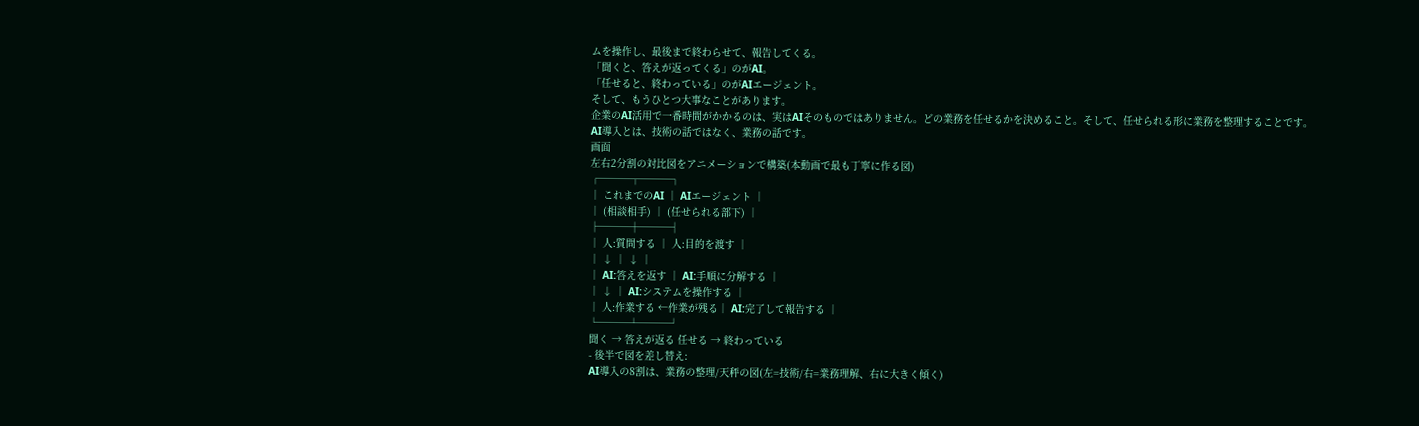ムを操作し、最後まで終わらせて、報告してくる。
「聞くと、答えが返ってくる」のがAI。
「任せると、終わっている」のがAIエージェント。
そして、もうひとつ大事なことがあります。
企業のAI活用で一番時間がかかるのは、実はAIそのものではありません。どの業務を任せるかを決めること。そして、任せられる形に業務を整理することです。
AI導入とは、技術の話ではなく、業務の話です。
画面
左右2分割の対比図をアニメーションで構築(本動画で最も丁寧に作る図)
┌───┬───┐
│ これまでのAI │ AIエージェント │
│ (相談相手) │ (任せられる部下) │
├───┼───┤
│ 人:質問する │ 人:目的を渡す │
│ ↓ │ ↓ │
│ AI:答えを返す │ AI:手順に分解する │
│ ↓ │ AI:システムを操作する │
│ 人:作業する ←作業が残る│ AI:完了して報告する │
└───┴───┘
聞く → 答えが返る 任せる → 終わっている
- 後半で図を差し替え:
AI導入の8割は、業務の整理/天秤の図(左=技術/右=業務理解、右に大きく傾く)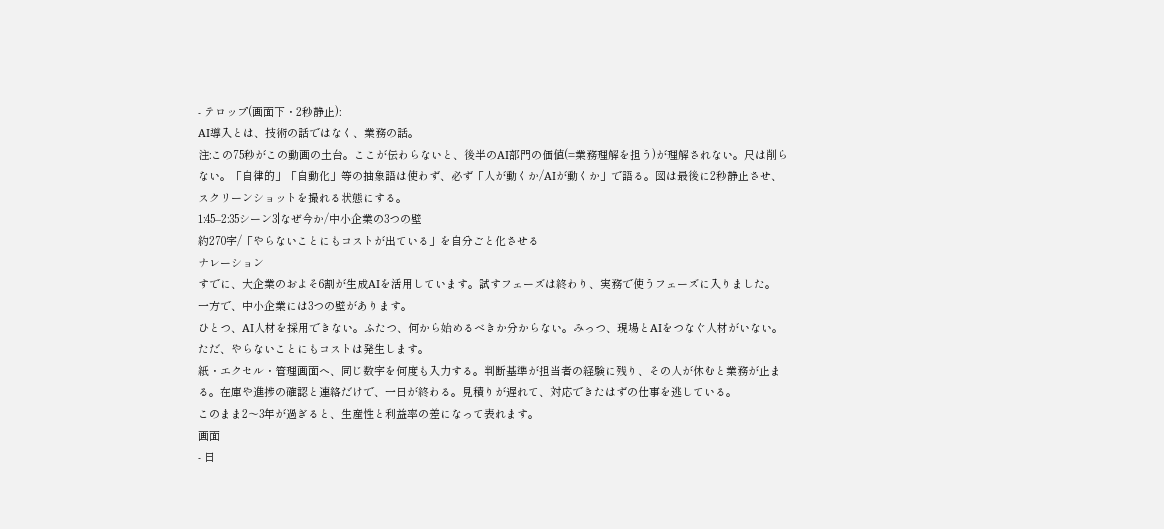- テロップ(画面下・2秒静止):
AI導入とは、技術の話ではなく、業務の話。
注:この75秒がこの動画の土台。ここが伝わらないと、後半のAI部門の価値(=業務理解を担う)が理解されない。尺は削らない。「自律的」「自動化」等の抽象語は使わず、必ず「人が動くか/AIが動くか」で語る。図は最後に2秒静止させ、スクリーンショットを撮れる状態にする。
1:45–2:35シーン3|なぜ今か/中小企業の3つの壁
約270字/「やらないことにもコストが出ている」を自分ごと化させる
ナレーション
すでに、大企業のおよそ6割が生成AIを活用しています。試すフェーズは終わり、実務で使うフェーズに入りました。
一方で、中小企業には3つの壁があります。
ひとつ、AI人材を採用できない。ふたつ、何から始めるべきか分からない。みっつ、現場とAIをつなぐ人材がいない。
ただ、やらないことにもコストは発生します。
紙・エクセル・管理画面へ、同じ数字を何度も入力する。判断基準が担当者の経験に残り、その人が休むと業務が止まる。在庫や進捗の確認と連絡だけで、一日が終わる。見積りが遅れて、対応できたはずの仕事を逃している。
このまま2〜3年が過ぎると、生産性と利益率の差になって表れます。
画面
- 日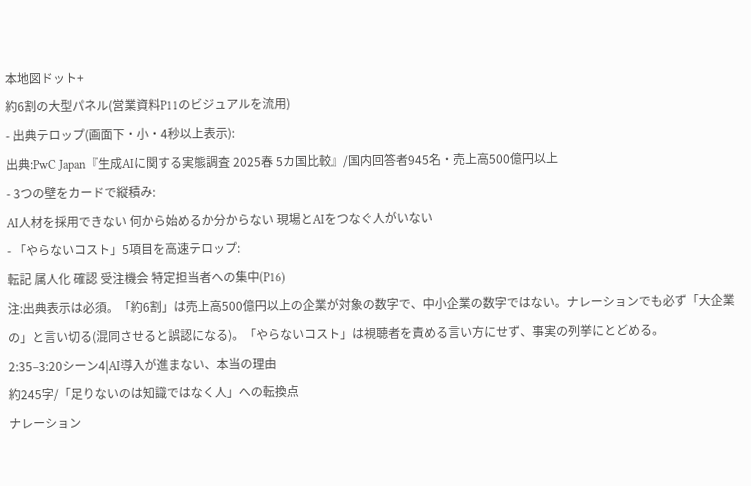本地図ドット+
約6割の大型パネル(営業資料P11のビジュアルを流用)
- 出典テロップ(画面下・小・4秒以上表示):
出典:PwC Japan『生成AIに関する実態調査 2025春 5カ国比較』/国内回答者945名・売上高500億円以上
- 3つの壁をカードで縦積み:
AI人材を採用できない 何から始めるか分からない 現場とAIをつなぐ人がいない
- 「やらないコスト」5項目を高速テロップ:
転記 属人化 確認 受注機会 特定担当者への集中(P16)
注:出典表示は必須。「約6割」は売上高500億円以上の企業が対象の数字で、中小企業の数字ではない。ナレーションでも必ず「大企業の」と言い切る(混同させると誤認になる)。「やらないコスト」は視聴者を責める言い方にせず、事実の列挙にとどめる。
2:35–3:20シーン4|AI導入が進まない、本当の理由
約245字/「足りないのは知識ではなく人」への転換点
ナレーション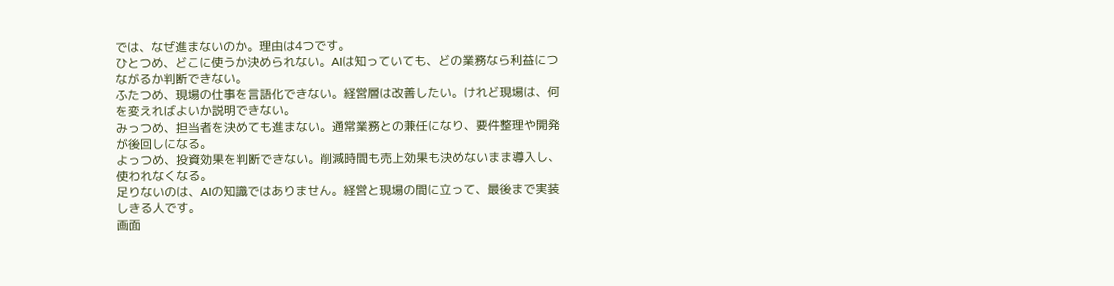では、なぜ進まないのか。理由は4つです。
ひとつめ、どこに使うか決められない。AIは知っていても、どの業務なら利益につながるか判断できない。
ふたつめ、現場の仕事を言語化できない。経営層は改善したい。けれど現場は、何を変えればよいか説明できない。
みっつめ、担当者を決めても進まない。通常業務との兼任になり、要件整理や開発が後回しになる。
よっつめ、投資効果を判断できない。削減時間も売上効果も決めないまま導入し、使われなくなる。
足りないのは、AIの知識ではありません。経営と現場の間に立って、最後まで実装しきる人です。
画面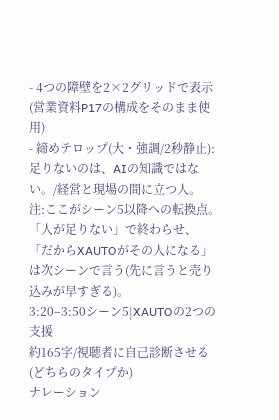- 4つの障壁を2×2グリッドで表示(営業資料P17の構成をそのまま使用)
- 締めテロップ(大・強調/2秒静止):
足りないのは、AIの知識ではない。/経営と現場の間に立つ人。
注:ここがシーン5以降への転換点。「人が足りない」で終わらせ、「だからXAUTOがその人になる」は次シーンで言う(先に言うと売り込みが早すぎる)。
3:20–3:50シーン5|XAUTOの2つの支援
約165字/視聴者に自己診断させる(どちらのタイプか)
ナレーション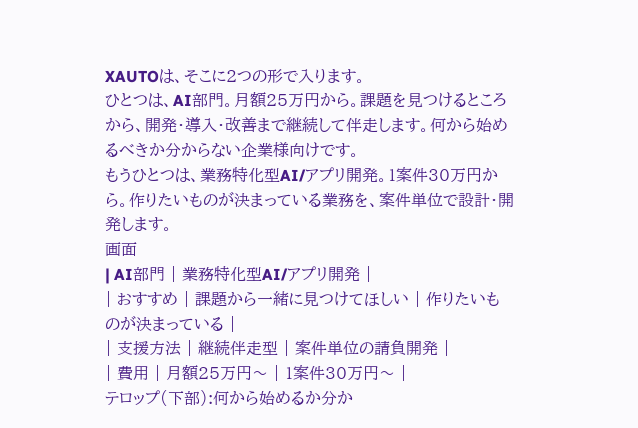XAUTOは、そこに2つの形で入ります。
ひとつは、AI部門。月額25万円から。課題を見つけるところから、開発・導入・改善まで継続して伴走します。何から始めるべきか分からない企業様向けです。
もうひとつは、業務特化型AI/アプリ開発。1案件30万円から。作りたいものが決まっている業務を、案件単位で設計・開発します。
画面
| AI部門 | 業務特化型AI/アプリ開発 |
| おすすめ | 課題から一緒に見つけてほしい | 作りたいものが決まっている |
| 支援方法 | 継続伴走型 | 案件単位の請負開発 |
| 費用 | 月額25万円〜 | 1案件30万円〜 |
テロップ(下部):何から始めるか分か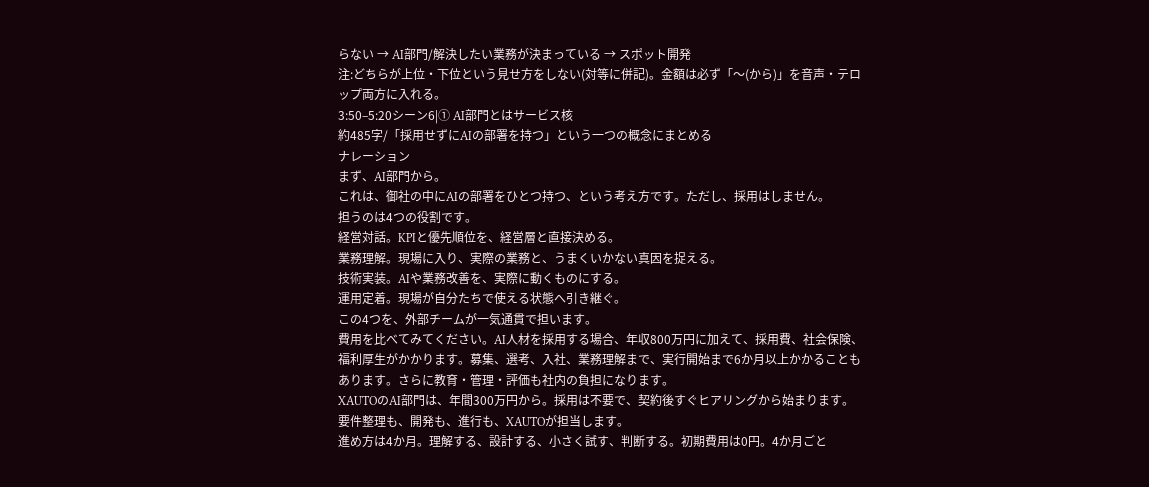らない → AI部門/解決したい業務が決まっている → スポット開発
注:どちらが上位・下位という見せ方をしない(対等に併記)。金額は必ず「〜(から)」を音声・テロップ両方に入れる。
3:50–5:20シーン6|① AI部門とはサービス核
約485字/「採用せずにAIの部署を持つ」という一つの概念にまとめる
ナレーション
まず、AI部門から。
これは、御社の中にAIの部署をひとつ持つ、という考え方です。ただし、採用はしません。
担うのは4つの役割です。
経営対話。KPIと優先順位を、経営層と直接決める。
業務理解。現場に入り、実際の業務と、うまくいかない真因を捉える。
技術実装。AIや業務改善を、実際に動くものにする。
運用定着。現場が自分たちで使える状態へ引き継ぐ。
この4つを、外部チームが一気通貫で担います。
費用を比べてみてください。AI人材を採用する場合、年収800万円に加えて、採用費、社会保険、福利厚生がかかります。募集、選考、入社、業務理解まで、実行開始まで6か月以上かかることもあります。さらに教育・管理・評価も社内の負担になります。
XAUTOのAI部門は、年間300万円から。採用は不要で、契約後すぐヒアリングから始まります。要件整理も、開発も、進行も、XAUTOが担当します。
進め方は4か月。理解する、設計する、小さく試す、判断する。初期費用は0円。4か月ごと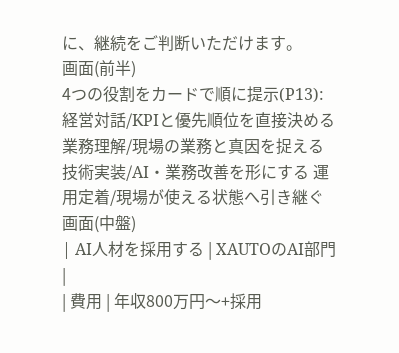に、継続をご判断いただけます。
画面(前半)
4つの役割をカードで順に提示(P13):経営対話/KPIと優先順位を直接決める 業務理解/現場の業務と真因を捉える 技術実装/AI・業務改善を形にする 運用定着/現場が使える状態へ引き継ぐ
画面(中盤)
| AI人材を採用する | XAUTOのAI部門 |
| 費用 | 年収800万円〜+採用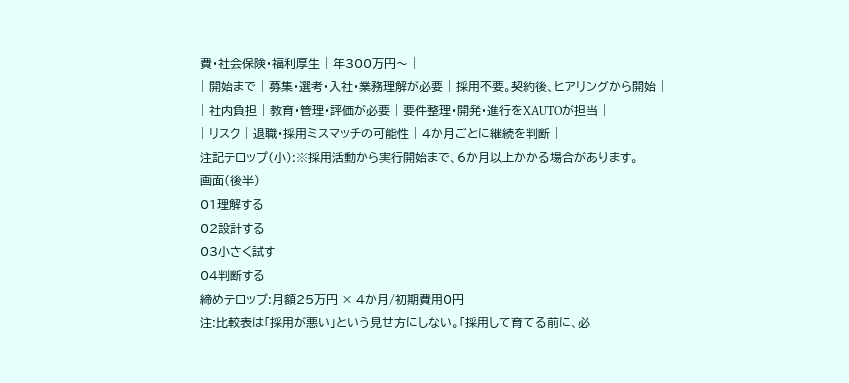費・社会保険・福利厚生 | 年300万円〜 |
| 開始まで | 募集・選考・入社・業務理解が必要 | 採用不要。契約後、ヒアリングから開始 |
| 社内負担 | 教育・管理・評価が必要 | 要件整理・開発・進行をXAUTOが担当 |
| リスク | 退職・採用ミスマッチの可能性 | 4か月ごとに継続を判断 |
注記テロップ(小):※採用活動から実行開始まで、6か月以上かかる場合があります。
画面(後半)
01理解する
02設計する
03小さく試す
04判断する
締めテロップ:月額25万円 × 4か月/初期費用0円
注:比較表は「採用が悪い」という見せ方にしない。「採用して育てる前に、必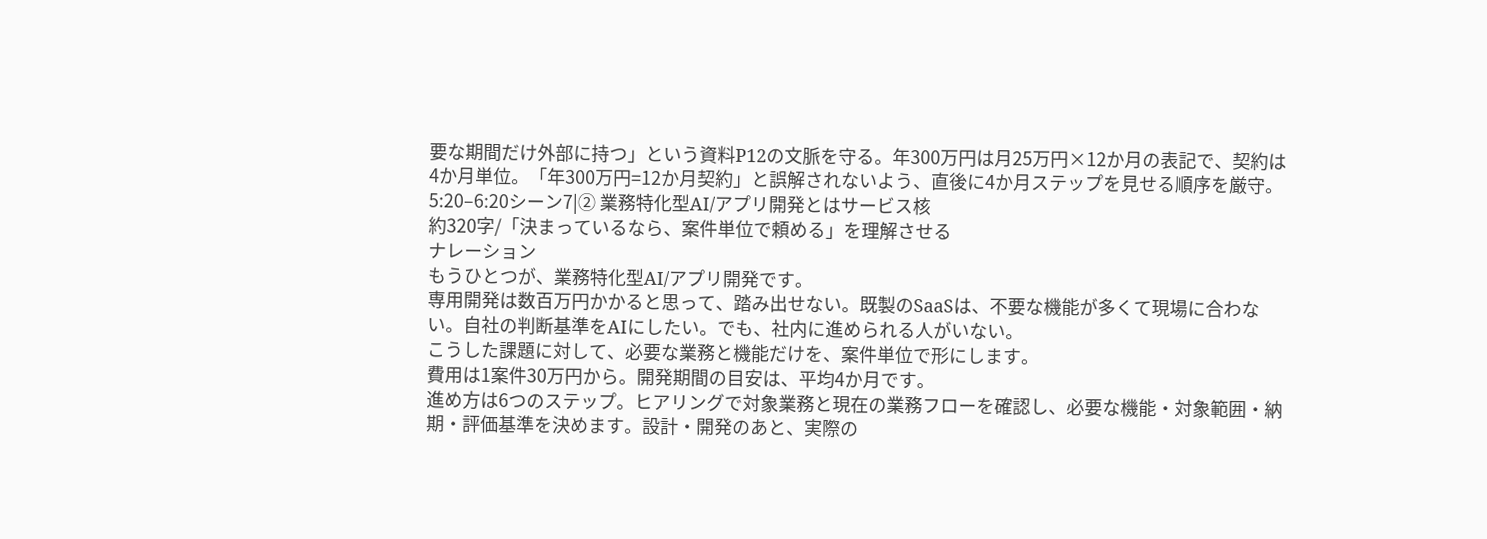要な期間だけ外部に持つ」という資料P12の文脈を守る。年300万円は月25万円×12か月の表記で、契約は4か月単位。「年300万円=12か月契約」と誤解されないよう、直後に4か月ステップを見せる順序を厳守。
5:20–6:20シーン7|② 業務特化型AI/アプリ開発とはサービス核
約320字/「決まっているなら、案件単位で頼める」を理解させる
ナレーション
もうひとつが、業務特化型AI/アプリ開発です。
専用開発は数百万円かかると思って、踏み出せない。既製のSaaSは、不要な機能が多くて現場に合わない。自社の判断基準をAIにしたい。でも、社内に進められる人がいない。
こうした課題に対して、必要な業務と機能だけを、案件単位で形にします。
費用は1案件30万円から。開発期間の目安は、平均4か月です。
進め方は6つのステップ。ヒアリングで対象業務と現在の業務フローを確認し、必要な機能・対象範囲・納期・評価基準を決めます。設計・開発のあと、実際の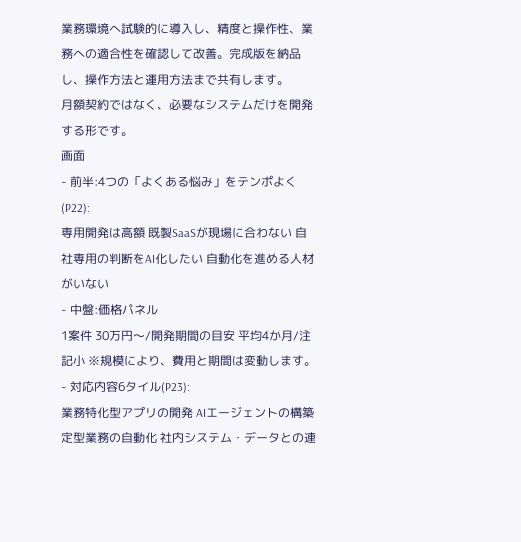業務環境へ試験的に導入し、精度と操作性、業務への適合性を確認して改善。完成版を納品し、操作方法と運用方法まで共有します。
月額契約ではなく、必要なシステムだけを開発する形です。
画面
- 前半:4つの「よくある悩み」をテンポよく(P22):
専用開発は高額 既製SaaSが現場に合わない 自社専用の判断をAI化したい 自動化を進める人材がいない
- 中盤:価格パネル
1案件 30万円〜/開発期間の目安 平均4か月/注記小 ※規模により、費用と期間は変動します。
- 対応内容6タイル(P23):
業務特化型アプリの開発 AIエージェントの構築 定型業務の自動化 社内システム・データとの連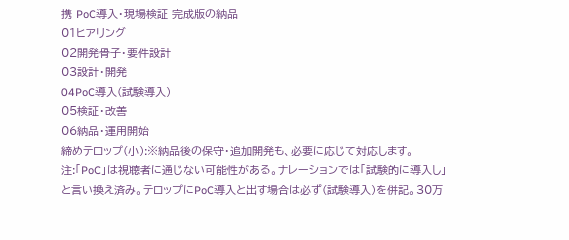携 PoC導入・現場検証 完成版の納品
01ヒアリング
02開発骨子・要件設計
03設計・開発
04PoC導入(試験導入)
05検証・改善
06納品・運用開始
締めテロップ(小):※納品後の保守・追加開発も、必要に応じて対応します。
注:「PoC」は視聴者に通じない可能性がある。ナレーションでは「試験的に導入し」と言い換え済み。テロップにPoC導入と出す場合は必ず(試験導入)を併記。30万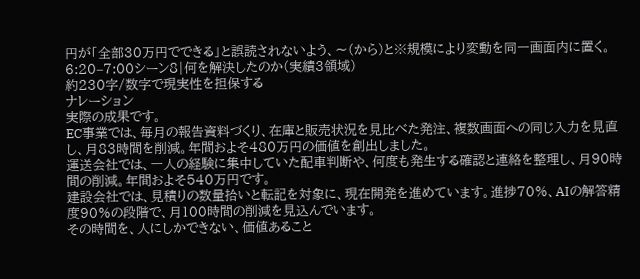円が「全部30万円でできる」と誤読されないよう、〜(から)と※規模により変動を同一画面内に置く。
6:20–7:00シーン8|何を解決したのか(実績3領域)
約230字/数字で現実性を担保する
ナレーション
実際の成果です。
EC事業では、毎月の報告資料づくり、在庫と販売状況を見比べた発注、複数画面への同じ入力を見直し、月83時間を削減。年間およそ480万円の価値を創出しました。
運送会社では、一人の経験に集中していた配車判断や、何度も発生する確認と連絡を整理し、月90時間の削減。年間およそ540万円です。
建設会社では、見積りの数量拾いと転記を対象に、現在開発を進めています。進捗70%、AIの解答精度90%の段階で、月100時間の削減を見込んでいます。
その時間を、人にしかできない、価値あること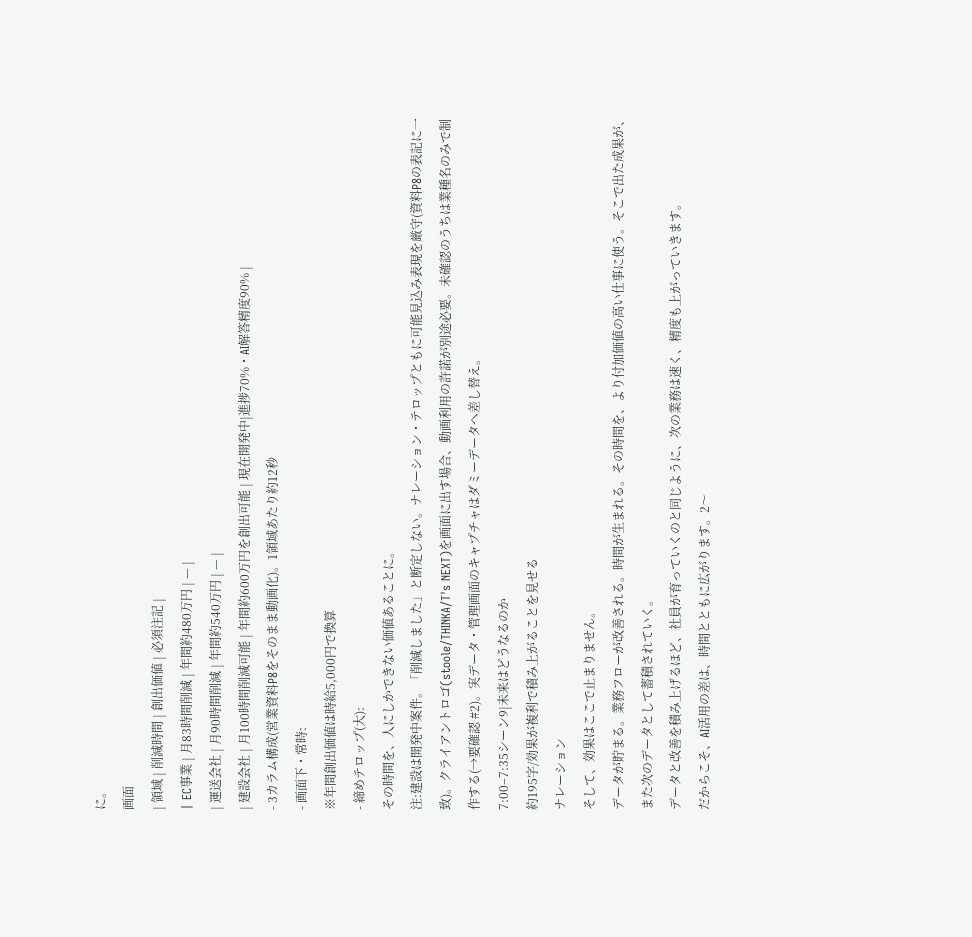に。
画面
| 領域 | 削減時間 | 創出価値 | 必須注記 |
| EC事業 | 月83時間削減 | 年間約480万円 | — |
| 運送会社 | 月90時間削減 | 年間約540万円 | — |
| 建設会社 | 月100時間削減可能 | 年間約600万円を創出可能 | 現在開発中|進捗70%・AI解答精度90% |
- 3カラム構成(営業資料P8をそのまま動画化)。1領域あたり約12秒
- 画面下・常時:
※年間創出価値は時給5,000円で換算
- 締めテロップ(大):
その時間を、人にしかできない価値あることに。
注:建設は開発中案件。「削減しました」と断定しない。ナレーション・テロップともに可能見込み表現を厳守(資料P8の表記に一致)。クライアントロゴ(stoole/THINKA/T's NEXT)を画面に出す場合、動画利用の許諾が別途必要。未確認のうちは業種名のみで制作する(→要確認 #2)。実データ・管理画面のキャプチャはダミーデータへ差し替え。
7:00–7:35シーン9|未来はどうなるのか
約195字/効果が複利で積み上がることを見せる
ナレーション
そして、効果はここで止まりません。
データが貯まる。業務フローが改善される。時間が生まれる。その時間を、より付加価値の高い仕事に使う。そこで出た成果が、また次のデータとして蓄積されていく。
データと改善を積み上げるほど、社員が育っていくのと同じように、次の業務は速く、精度も上がっていきます。
だからこそ、AI活用の差は、時間とともに広がります。2〜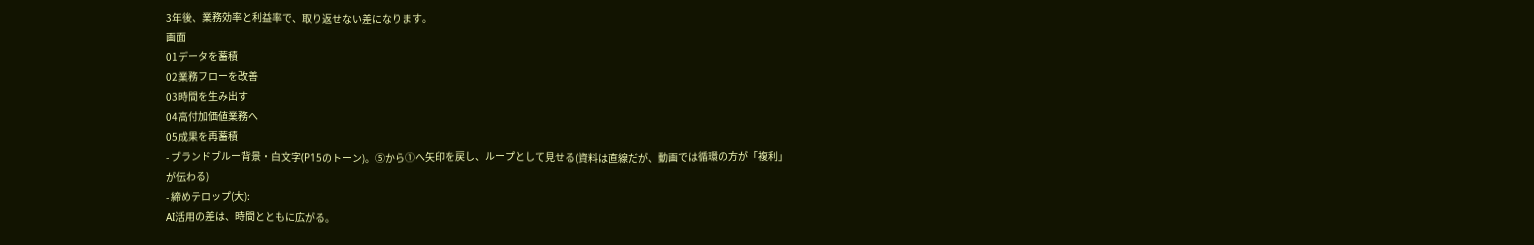3年後、業務効率と利益率で、取り返せない差になります。
画面
01データを蓄積
02業務フローを改善
03時間を生み出す
04高付加価値業務へ
05成果を再蓄積
- ブランドブルー背景・白文字(P15のトーン)。⑤から①へ矢印を戻し、ループとして見せる(資料は直線だが、動画では循環の方が「複利」が伝わる)
- 締めテロップ(大):
AI活用の差は、時間とともに広がる。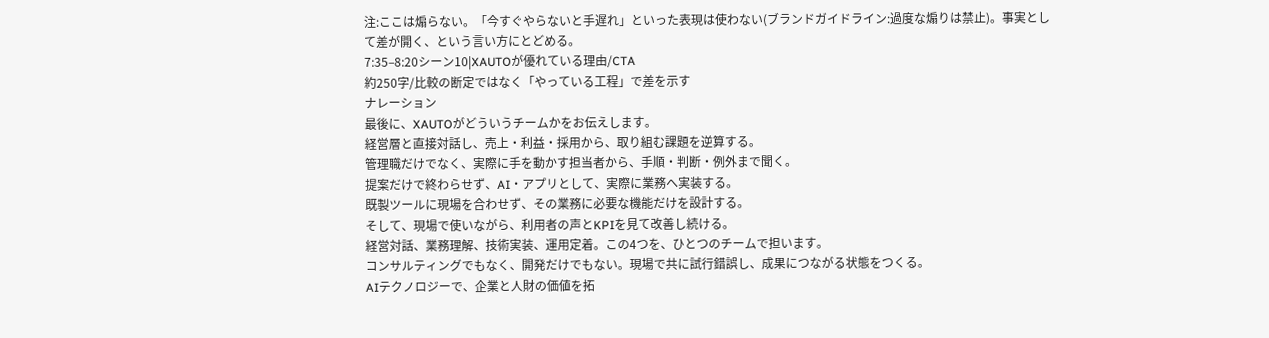注:ここは煽らない。「今すぐやらないと手遅れ」といった表現は使わない(ブランドガイドライン:過度な煽りは禁止)。事実として差が開く、という言い方にとどめる。
7:35–8:20シーン10|XAUTOが優れている理由/CTA
約250字/比較の断定ではなく「やっている工程」で差を示す
ナレーション
最後に、XAUTOがどういうチームかをお伝えします。
経営層と直接対話し、売上・利益・採用から、取り組む課題を逆算する。
管理職だけでなく、実際に手を動かす担当者から、手順・判断・例外まで聞く。
提案だけで終わらせず、AI・アプリとして、実際に業務へ実装する。
既製ツールに現場を合わせず、その業務に必要な機能だけを設計する。
そして、現場で使いながら、利用者の声とKPIを見て改善し続ける。
経営対話、業務理解、技術実装、運用定着。この4つを、ひとつのチームで担います。
コンサルティングでもなく、開発だけでもない。現場で共に試行錯誤し、成果につながる状態をつくる。
AIテクノロジーで、企業と人財の価値を拓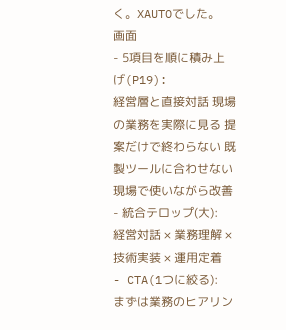く。XAUTOでした。
画面
- 5項目を順に積み上げ(P19):
経営層と直接対話 現場の業務を実際に見る 提案だけで終わらない 既製ツールに合わせない 現場で使いながら改善
- 統合テロップ(大):
経営対話 × 業務理解 × 技術実装 × 運用定着
- CTA(1つに絞る):
まずは業務のヒアリン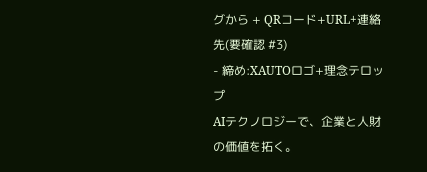グから + QRコード+URL+連絡先(要確認 #3)
- 締め:XAUTOロゴ+理念テロップ
AIテクノロジーで、企業と人財の価値を拓く。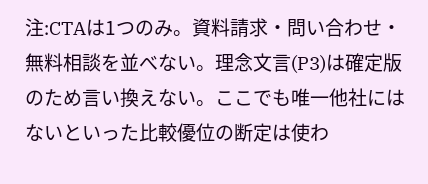注:CTAは1つのみ。資料請求・問い合わせ・無料相談を並べない。理念文言(P3)は確定版のため言い換えない。ここでも唯一他社にはないといった比較優位の断定は使わ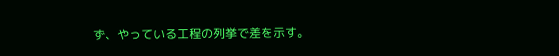ず、やっている工程の列挙で差を示す。